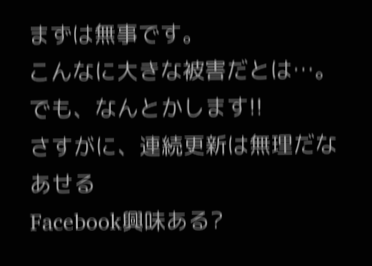まずは無事です。
こんなに大きな被害だとは…。
でも、なんとかします!!
さすがに、連続更新は無理だなあせる
Facebook興味ある?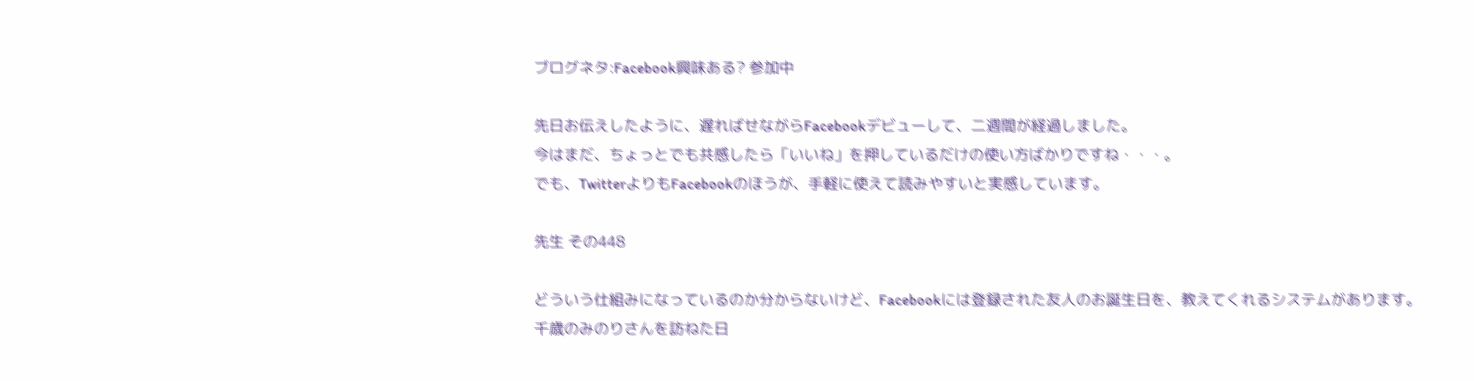ブログネタ:Facebook興味ある? 参加中

先日お伝えしたように、遅ればせながらFacebookデビューして、二週間が経過しました。
今はまだ、ちょっとでも共感したら「いいね」を押しているだけの使い方ばかりですね・・・。
でも、TwitterよりもFacebookのほうが、手軽に使えて読みやすいと実感しています。

先生 その448

どういう仕組みになっているのか分からないけど、Facebookには登録された友人のお誕生日を、教えてくれるシステムがあります。
千歳のみのりさんを訪ねた日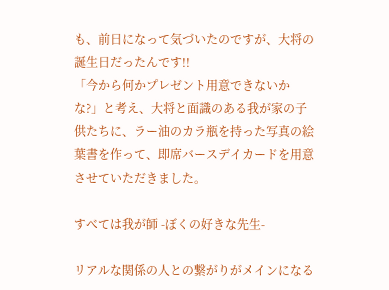も、前日になって気づいたのですが、大将の誕生日だったんです!!
「今から何かプレゼント用意できないかな?」と考え、大将と面識のある我が家の子供たちに、ラー油のカラ瓶を持った写真の絵葉書を作って、即席バースデイカードを用意させていただきました。

すべては我が師 -ぼくの好きな先生-

リアルな関係の人との繋がりがメインになる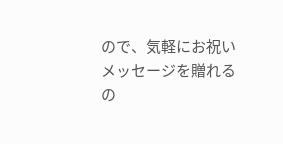ので、気軽にお祝いメッセージを贈れるの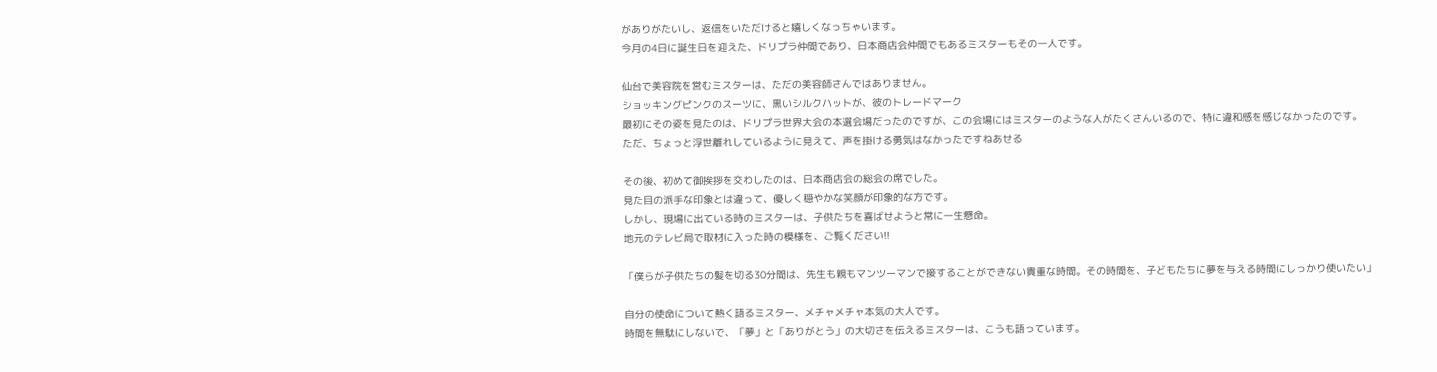がありがたいし、返信をいただけると嬉しくなっちゃいます。
今月の4日に誕生日を迎えた、ドリプラ仲間であり、日本商店会仲間でもあるミスターもその一人です。

仙台で美容院を営むミスターは、ただの美容師さんではありません。
ショッキングピンクのスーツに、黒いシルクハットが、彼のトレードマーク
最初にその姿を見たのは、ドリプラ世界大会の本選会場だったのですが、この会場にはミスターのような人がたくさんいるので、特に違和感を感じなかったのです。
ただ、ちょっと浮世離れしているように見えて、声を掛ける勇気はなかったですねあせる

その後、初めて御挨拶を交わしたのは、日本商店会の総会の席でした。
見た目の派手な印象とは違って、優しく穏やかな笑顔が印象的な方です。
しかし、現場に出ている時のミスターは、子供たちを喜ばせようと常に一生懸命。
地元のテレビ局で取材に入った時の模様を、ご覧ください!!

「僕らが子供たちの髪を切る30分間は、先生も親もマンツーマンで接することができない貴重な時間。その時間を、子どもたちに夢を与える時間にしっかり使いたい」

自分の使命について熱く語るミスター、メチャメチャ本気の大人です。
時間を無駄にしないで、「夢」と「ありがとう」の大切さを伝えるミスターは、こうも語っています。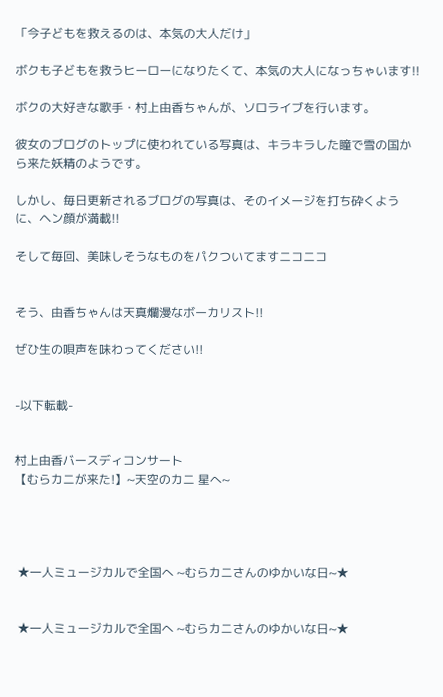「今子どもを救えるのは、本気の大人だけ」

ボクも子どもを救うヒーローになりたくて、本気の大人になっちゃいます!!

ボクの大好きな歌手・村上由香ちゃんが、ソロライブを行います。

彼女のブログのトップに使われている写真は、キラキラした瞳で雪の国から来た妖精のようです。

しかし、毎日更新されるブログの写真は、そのイメージを打ち砕くように、ヘン顔が満載!!

そして毎回、美味しそうなものをパクついてますニコニコ


そう、由香ちゃんは天真爛漫なボーカリスト!!

ぜひ生の唄声を味わってください!!


-以下転載-


村上由香バースディコンサート
【むらカニが来た!】~天空のカニ 星へ~




 ★一人ミュージカルで全国へ ~むらカニさんのゆかいな日~★


 ★一人ミュージカルで全国へ ~むらカニさんのゆかいな日~★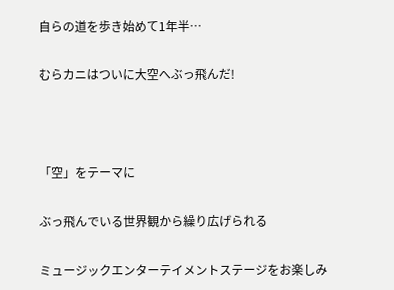自らの道を歩き始めて1年半…

むらカニはついに大空へぶっ飛んだ!



「空」をテーマに

ぶっ飛んでいる世界観から繰り広げられる

ミュージックエンターテイメントステージをお楽しみ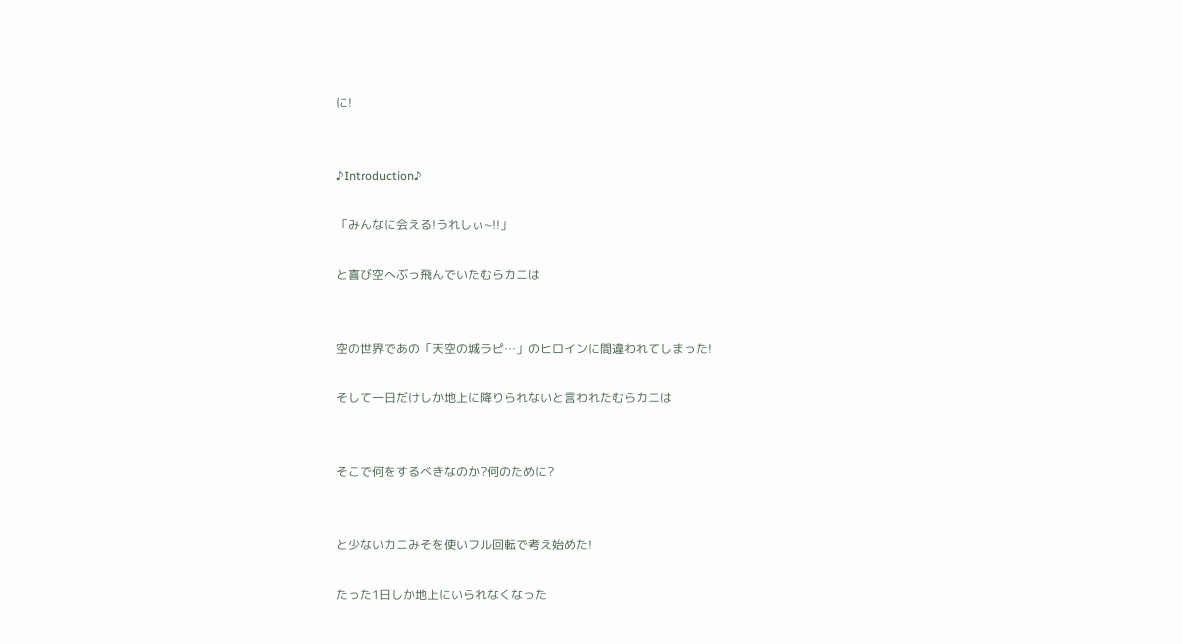に!


♪Introduction♪

「みんなに会える!うれしぃ~!!」

と喜び空へぶっ飛んでいたむらカニは


空の世界であの「天空の城ラピ…」のヒロインに間違われてしまった!

そして一日だけしか地上に降りられないと言われたむらカニは


そこで何をするべきなのか?何のために?


と少ないカニみそを使いフル回転で考え始めた!

たった1日しか地上にいられなくなった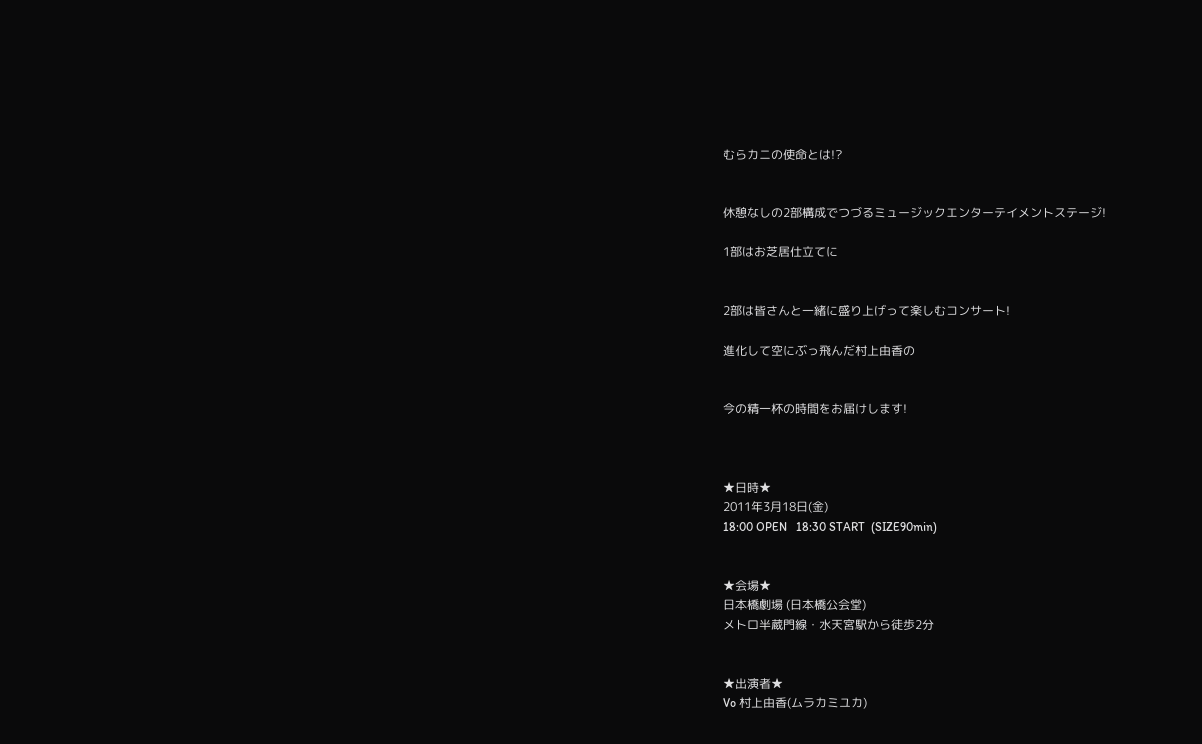むらカニの使命とは!?


休憩なしの2部構成でつづるミュージックエンターテイメントステージ!

1部はお芝居仕立てに


2部は皆さんと一緒に盛り上げって楽しむコンサート!

進化して空にぶっ飛んだ村上由香の


今の精一杯の時間をお届けします!



★日時★
2011年3月18日(金)
18:00 OPEN   18:30 START  (SIZE90min)


★会場★
日本橋劇場 (日本橋公会堂)
メトロ半蔵門線・水天宮駅から徒歩2分


★出演者★
Vo 村上由香(ムラカミユカ)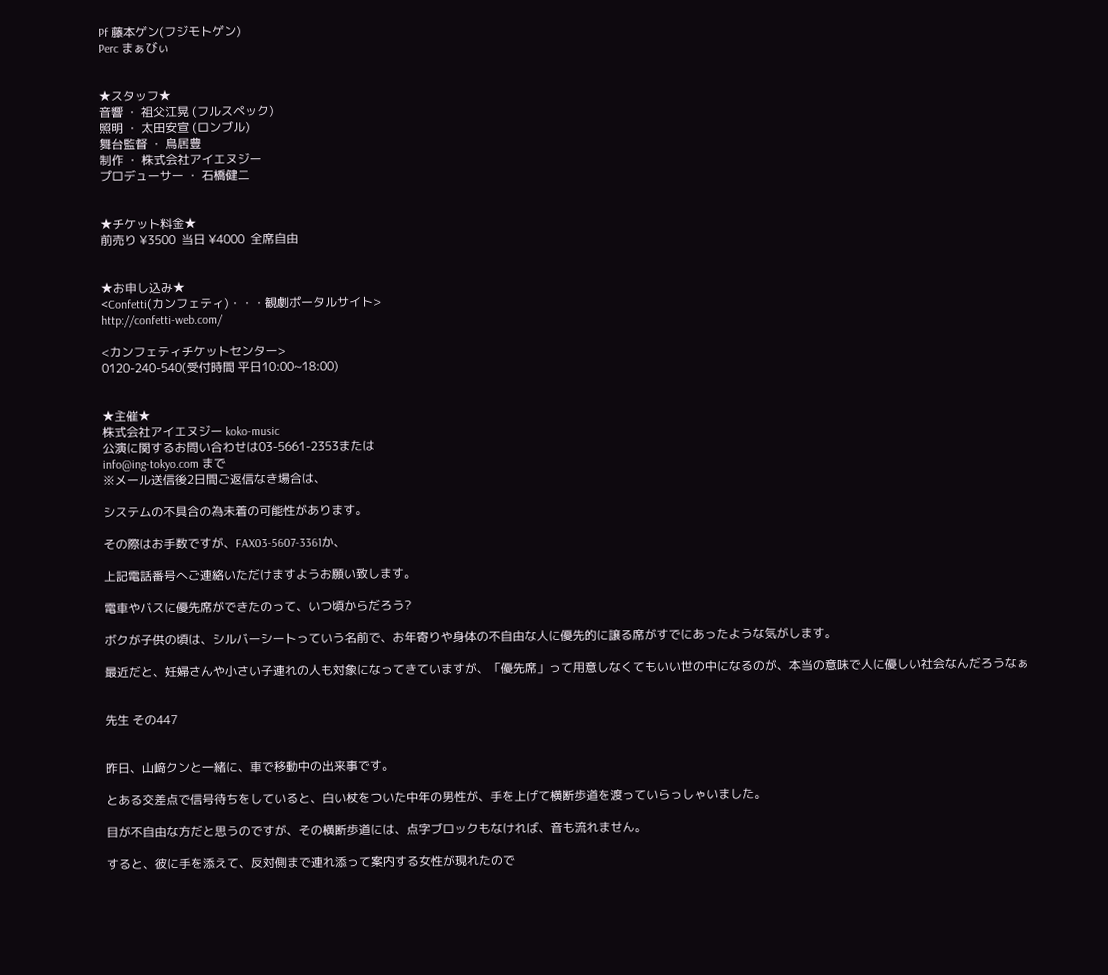Pf 藤本ゲン(フジモトゲン)
Perc まぁびぃ


★スタッフ★
音響 ・ 祖父江晃 (フルスペック)
照明 ・ 太田安宣 (ロンブル)
舞台監督 ・ 鳥居豊
制作 ・ 株式会社アイエヌジー
プロデューサー ・ 石橋健二


★チケット料金★
前売り ¥3500  当日 ¥4000  全席自由


★お申し込み★
<Confetti(カンフェティ)・・・観劇ポータルサイト>
http://confetti-web.com/

<カンフェティチケットセンター>
0120-240-540(受付時間 平日10:00~18:00)


★主催★
株式会社アイエヌジー koko-music
公演に関するお問い合わせは03-5661-2353または
info@ing-tokyo.com まで
※メール送信後2日間ご返信なき場合は、

システムの不具合の為未着の可能性があります。

その際はお手数ですが、FAX03-5607-3361か、

上記電話番号へご連絡いただけますようお願い致します。

電車やバスに優先席ができたのって、いつ頃からだろう?

ボクが子供の頃は、シルバーシートっていう名前で、お年寄りや身体の不自由な人に優先的に譲る席がすでにあったような気がします。

最近だと、妊婦さんや小さい子連れの人も対象になってきていますが、「優先席」って用意しなくてもいい世の中になるのが、本当の意味で人に優しい社会なんだろうなぁ


先生 その447


昨日、山﨑クンと一緒に、車で移動中の出来事です。

とある交差点で信号待ちをしていると、白い杖をついた中年の男性が、手を上げて横断歩道を渡っていらっしゃいました。

目が不自由な方だと思うのですが、その横断歩道には、点字ブロックもなければ、音も流れません。

すると、彼に手を添えて、反対側まで連れ添って案内する女性が現れたので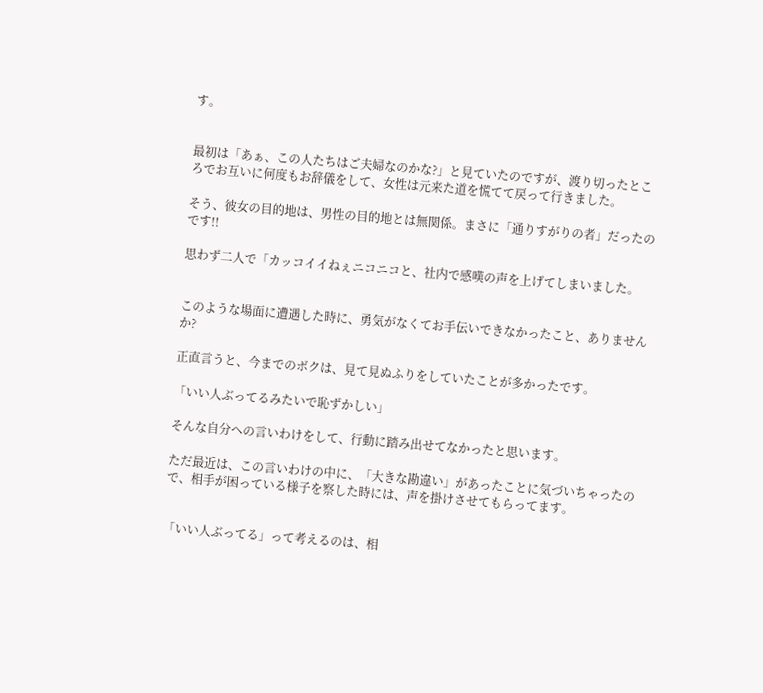す。


最初は「あぁ、この人たちはご夫婦なのかな?」と見ていたのですが、渡り切ったところでお互いに何度もお辞儀をして、女性は元来た道を慌てて戻って行きました。

そう、彼女の目的地は、男性の目的地とは無関係。まさに「通りすがりの者」だったのです!!

思わず二人で「カッコイイねぇニコニコと、社内で感嘆の声を上げてしまいました。


このような場面に遭遇した時に、勇気がなくてお手伝いできなかったこと、ありませんか?

正直言うと、今までのボクは、見て見ぬふりをしていたことが多かったです。

「いい人ぶってるみたいで恥ずかしい」

そんな自分への言いわけをして、行動に踏み出せてなかったと思います。

ただ最近は、この言いわけの中に、「大きな勘違い」があったことに気づいちゃったので、相手が困っている様子を察した時には、声を掛けさせてもらってます。


「いい人ぶってる」って考えるのは、相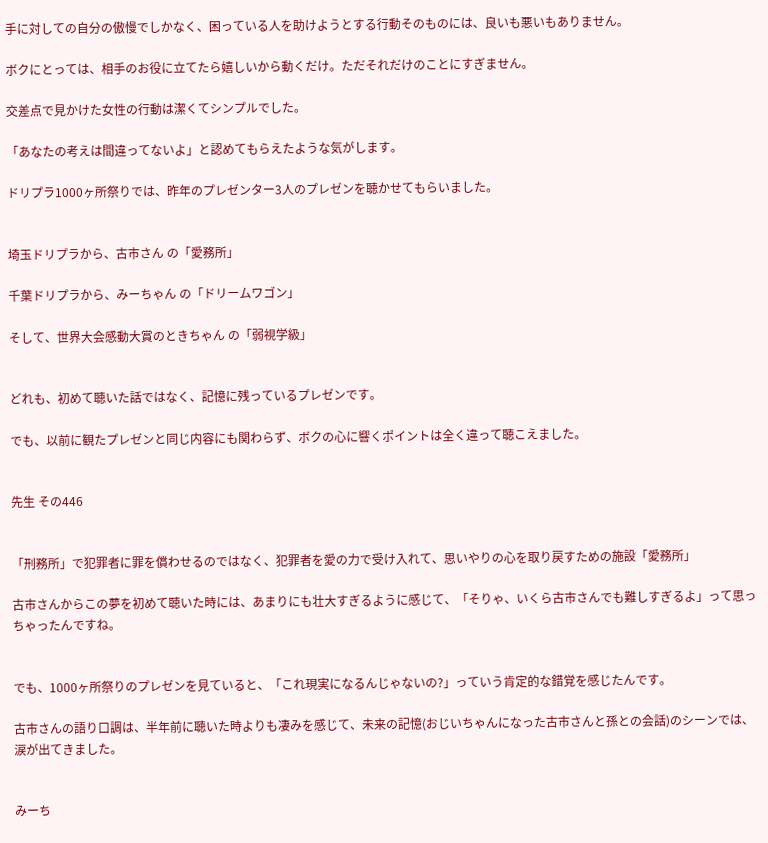手に対しての自分の傲慢でしかなく、困っている人を助けようとする行動そのものには、良いも悪いもありません。

ボクにとっては、相手のお役に立てたら嬉しいから動くだけ。ただそれだけのことにすぎません。

交差点で見かけた女性の行動は潔くてシンプルでした。

「あなたの考えは間違ってないよ」と認めてもらえたような気がします。

ドリプラ1000ヶ所祭りでは、昨年のプレゼンター3人のプレゼンを聴かせてもらいました。


埼玉ドリプラから、古市さん の「愛務所」

千葉ドリプラから、みーちゃん の「ドリームワゴン」

そして、世界大会感動大賞のときちゃん の「弱視学級」


どれも、初めて聴いた話ではなく、記憶に残っているプレゼンです。

でも、以前に観たプレゼンと同じ内容にも関わらず、ボクの心に響くポイントは全く違って聴こえました。


先生 その446


「刑務所」で犯罪者に罪を償わせるのではなく、犯罪者を愛の力で受け入れて、思いやりの心を取り戻すための施設「愛務所」

古市さんからこの夢を初めて聴いた時には、あまりにも壮大すぎるように感じて、「そりゃ、いくら古市さんでも難しすぎるよ」って思っちゃったんですね。


でも、1000ヶ所祭りのプレゼンを見ていると、「これ現実になるんじゃないの?」っていう肯定的な錯覚を感じたんです。

古市さんの語り口調は、半年前に聴いた時よりも凄みを感じて、未来の記憶(おじいちゃんになった古市さんと孫との会話)のシーンでは、涙が出てきました。


みーち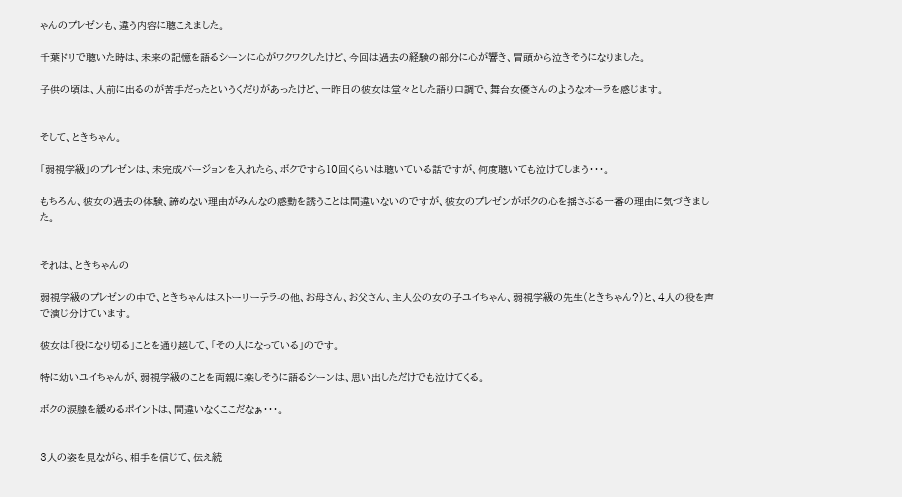ゃんのプレゼンも、違う内容に聴こえました。

千葉ドリで聴いた時は、未来の記憶を語るシーンに心がワクワクしたけど、今回は過去の経験の部分に心が響き、冒頭から泣きそうになりました。

子供の頃は、人前に出るのが苦手だったというくだりがあったけど、一昨日の彼女は堂々とした語り口調で、舞台女優さんのようなオーラを感じます。


そして、ときちゃん。

「弱視学級」のプレゼンは、未完成バージョンを入れたら、ボクですら10回くらいは聴いている話ですが、何度聴いても泣けてしまう・・・。

もちろん、彼女の過去の体験、諦めない理由がみんなの感動を誘うことは間違いないのですが、彼女のプレゼンがボクの心を揺さぶる一番の理由に気づきました。


それは、ときちゃんの

弱視学級のプレゼンの中で、ときちゃんはストーリーテラ-の他、お母さん、お父さん、主人公の女の子ユイちゃん、弱視学級の先生(ときちゃん?)と、4人の役を声で演じ分けています。

彼女は「役になり切る」ことを通り越して、「その人になっている」のです。

特に幼いユイちゃんが、弱視学級のことを両親に楽しそうに語るシーンは、思い出しただけでも泣けてくる。

ボクの涙腺を緩めるポイントは、間違いなくここだなぁ・・・。


3人の姿を見ながら、相手を信じて、伝え続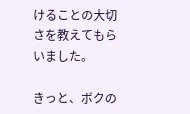けることの大切さを教えてもらいました。

きっと、ボクの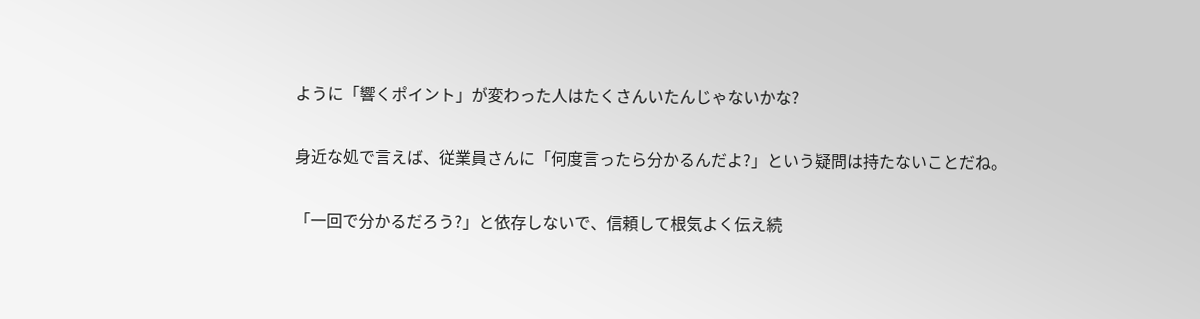ように「響くポイント」が変わった人はたくさんいたんじゃないかな?

身近な処で言えば、従業員さんに「何度言ったら分かるんだよ?」という疑問は持たないことだね。

「一回で分かるだろう?」と依存しないで、信頼して根気よく伝え続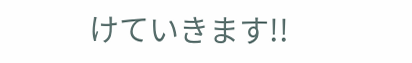けていきます!!